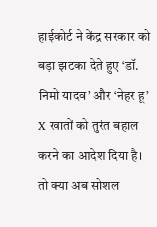हाईकोर्ट ने केंद्र सरकार को बड़ा झटका देते हुए ‘डॉ. निमो यादव’ और ‘नेहर हू’ X खातों को तुरंत बहाल करने का आदेश दिया है। तो क्या अब सोशल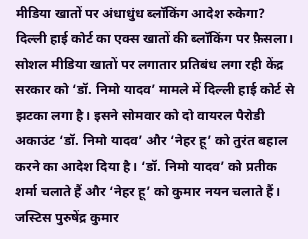मीडिया खातों पर अंधाधुंध ब्लॉकिंग आदेश रुकेगा?
दिल्ली हाई कोर्ट का एक्स खातों की ब्लॉकिंग पर फ़ैसला।
सोशल मीडिया खातों पर लगातार प्रतिबंध लगा रही केंद्र सरकार को ‘डॉ. निमो यादव’ मामले में दिल्ली हाई कोर्ट से झटका लगा है। इसने सोमवार को दो वायरल पैरोडी अकाउंट ‘डॉ. निमो यादव’ और ‘नेहर हू’ को तुरंत बहाल करने का आदेश दिया है। ‘डॉ. निमो यादव’ को प्रतीक शर्मा चलाते हैं और ‘नेहर हू’ को कुमार नयन चलाते हैं। जस्टिस पुरुषेंद्र कुमार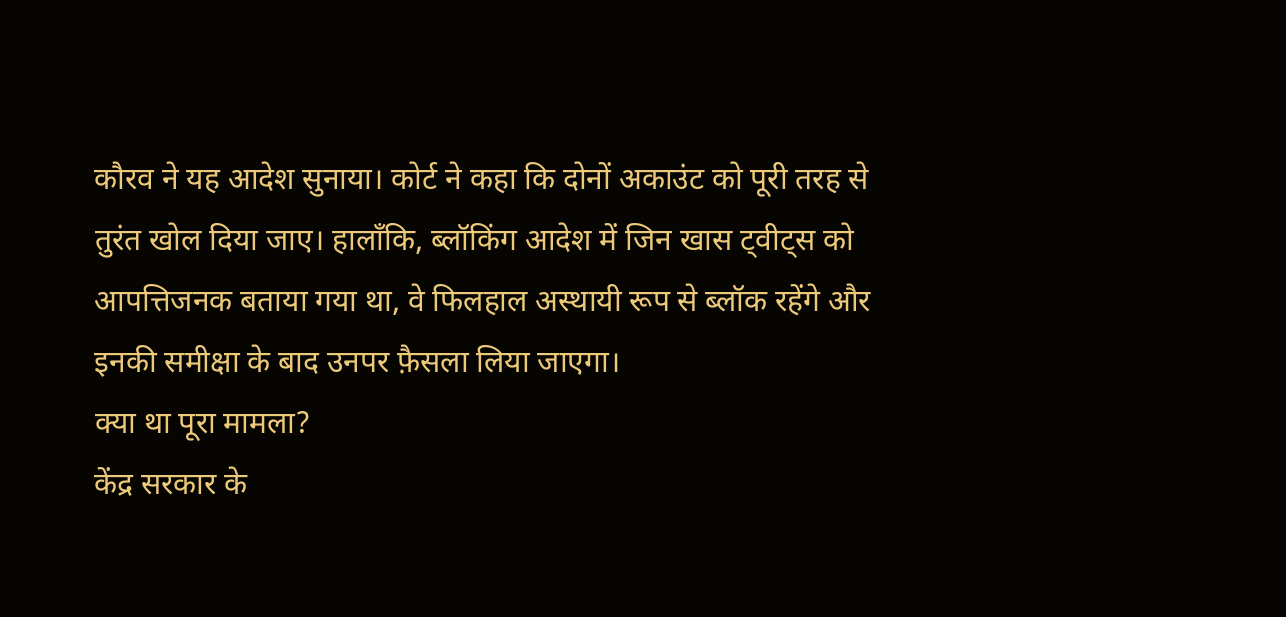कौरव ने यह आदेश सुनाया। कोर्ट ने कहा कि दोनों अकाउंट को पूरी तरह से तुरंत खोल दिया जाए। हालाँकि, ब्लॉकिंग आदेश में जिन खास ट्वीट्स को आपत्तिजनक बताया गया था, वे फिलहाल अस्थायी रूप से ब्लॉक रहेंगे और इनकी समीक्षा के बाद उनपर फ़ैसला लिया जाएगा।
क्या था पूरा मामला?
केंद्र सरकार के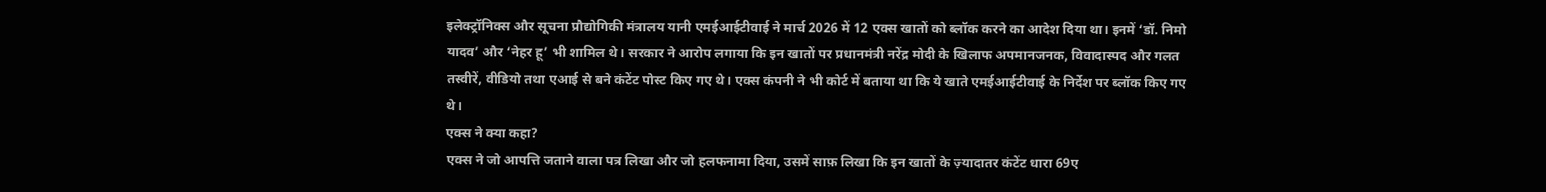इलेक्ट्रॉनिक्स और सूचना प्रौद्योगिकी मंत्रालय यानी एमईआईटीवाई ने मार्च 2026 में 12 एक्स खातों को ब्लॉक करने का आदेश दिया था। इनमें ‘डॉ. निमो यादव’ और ‘नेहर हू’ भी शामिल थे। सरकार ने आरोप लगाया कि इन खातों पर प्रधानमंत्री नरेंद्र मोदी के खिलाफ अपमानजनक, विवादास्पद और गलत तस्वीरें, वीडियो तथा एआई से बने कंटेंट पोस्ट किए गए थे। एक्स कंपनी ने भी कोर्ट में बताया था कि ये खाते एमईआईटीवाई के निर्देश पर ब्लॉक किए गए थे।
एक्स ने क्या कहा?
एक्स ने जो आपत्ति जताने वाला पत्र लिखा और जो हलफनामा दिया, उसमें साफ़ लिखा कि इन खातों के ज़्यादातर कंटेंट धारा 69ए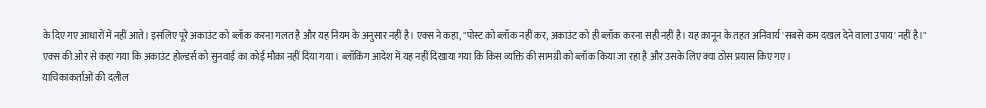के दिए गए आधारों में नहीं आते। इसलिए पूरे अकाउंट को ब्लॉक करना गलत है और यह नियम के अनुसार नहीं है। एक्स ने कहा, "पोस्ट को ब्लॉक नहीं कर, अकाउंट को ही ब्लॉक करना सही नहीं है। यह क़ानून के तहत अनिवार्य 'सबसे कम दखल देने वाला उपाय' नहीं है।"
एक्स की ओर से कहा गया कि अकाउंट होल्डर्स को सुनवाई का कोई मौक़ा नहीं दिया गया। ब्लॉकिंग आदेश में यह नहीं दिखाया गया कि किस व्यक्ति की सामग्री को ब्लॉक किया जा रहा है और उसके लिए क्या ठोस प्रयास किए गए।
याचिकाकर्ताओं की दलील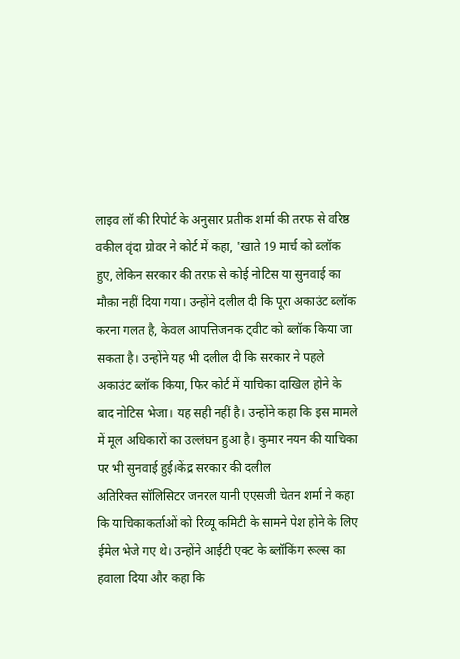लाइव लॉ की रिपोर्ट के अनुसार प्रतीक शर्मा की तरफ से वरिष्ठ वकील वृंदा ग्रोवर ने कोर्ट में कहा, 'खाते 19 मार्च को ब्लॉक हुए, लेकिन सरकार की तरफ़ से कोई नोटिस या सुनवाई का मौक़ा नहीं दिया गया। उन्होंने दलील दी कि पूरा अकाउंट ब्लॉक करना गलत है, केवल आपत्तिजनक ट्वीट को ब्लॉक किया जा सकता है। उन्होंने यह भी दलील दी कि सरकार ने पहले अकाउंट ब्लॉक किया, फिर कोर्ट में याचिका दाखिल होने के बाद नोटिस भेजा। यह सही नहीं है। उन्होंने कहा कि इस मामले में मूल अधिकारों का उल्लंघन हुआ है। कुमार नयन की याचिका पर भी सुनवाई हुई।केंद्र सरकार की दलील
अतिरिक्त सॉलिसिटर जनरल यानी एएसजी चेतन शर्मा ने कहा कि याचिकाकर्ताओं को रिव्यू कमिटी के सामने पेश होने के लिए ईमेल भेजे गए थे। उन्होंने आईटी एक्ट के ब्लॉकिंग रूल्स का हवाला दिया और कहा कि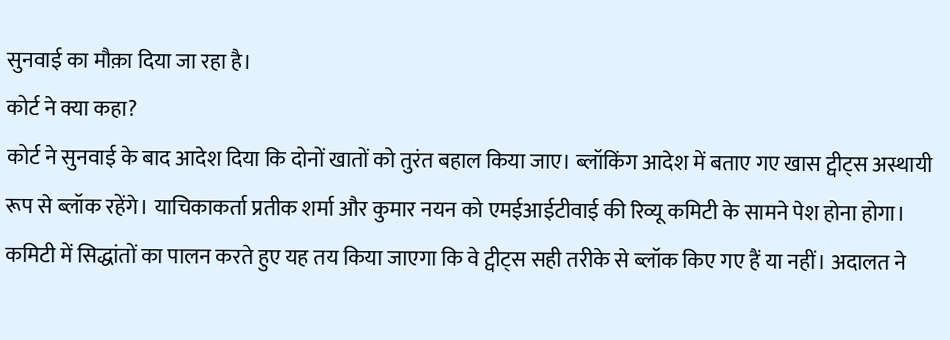सुनवाई का मौक़ा दिया जा रहा है।
कोर्ट ने क्या कहा?
कोर्ट ने सुनवाई के बाद आदेश दिया कि दोनों खातों को तुरंत बहाल किया जाए। ब्लॉकिंग आदेश में बताए गए खास ट्वीट्स अस्थायी रूप से ब्लॉक रहेंगे। याचिकाकर्ता प्रतीक शर्मा और कुमार नयन को एमईआईटीवाई की रिव्यू कमिटी के सामने पेश होना होगा। कमिटी में सिद्धांतों का पालन करते हुए यह तय किया जाएगा कि वे ट्वीट्स सही तरीके से ब्लॉक किए गए हैं या नहीं। अदालत ने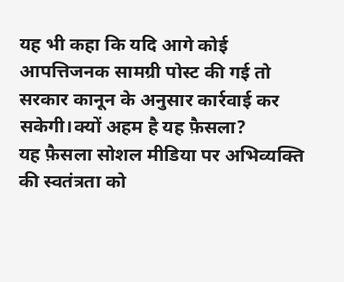यह भी कहा कि यदि आगे कोई आपत्तिजनक सामग्री पोस्ट की गई तो सरकार कानून के अनुसार कार्रवाई कर सकेगी।क्यों अहम है यह फ़ैसला?
यह फ़ैसला सोशल मीडिया पर अभिव्यक्ति की स्वतंत्रता को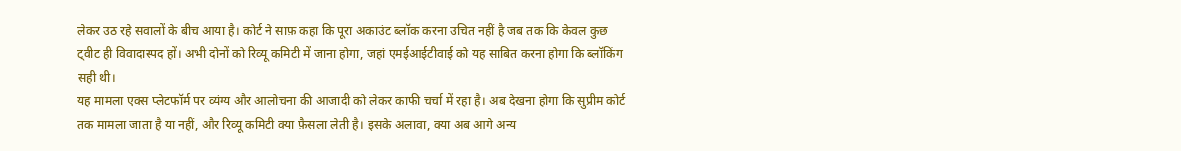लेकर उठ रहे सवालों के बीच आया है। कोर्ट ने साफ़ कहा कि पूरा अकाउंट ब्लॉक करना उचित नहीं है जब तक कि केवल कुछ ट्वीट ही विवादास्पद हों। अभी दोनों को रिव्यू कमिटी में जाना होगा, जहां एमईआईटीवाई को यह साबित करना होगा कि ब्लॉकिंग सही थी।
यह मामला एक्स प्लेटफॉर्म पर व्यंग्य और आलोचना की आजादी को लेकर काफी चर्चा में रहा है। अब देखना होगा कि सुप्रीम कोर्ट तक मामला जाता है या नहीं, और रिव्यू कमिटी क्या फ़ैसला लेती है। इसके अलावा, क्या अब आगे अन्य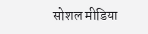सोशल मीडिया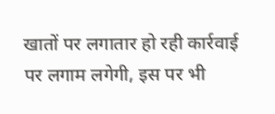खातों पर लगातार हो रही कार्रवाई पर लगाम लगेगी, इस पर भी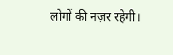लोगों की नज़र रहेगी।